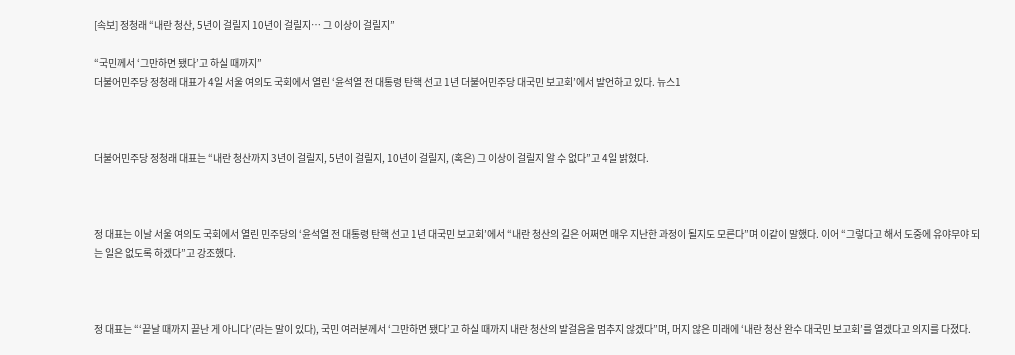[속보] 정청래 “내란 청산, 5년이 걸릴지 10년이 걸릴지… 그 이상이 걸릴지”

“국민께서 ‘그만하면 됐다’고 하실 때까지”
더불어민주당 정청래 대표가 4일 서울 여의도 국회에서 열린 ‘윤석열 전 대통령 탄핵 선고 1년 더불어민주당 대국민 보고회’에서 발언하고 있다. 뉴스1



더불어민주당 정청래 대표는 “내란 청산까지 3년이 걸릴지, 5년이 걸릴지, 10년이 걸릴지, (혹은) 그 이상이 걸릴지 알 수 없다”고 4일 밝혔다.



정 대표는 이날 서울 여의도 국회에서 열린 민주당의 ‘윤석열 전 대통령 탄핵 선고 1년 대국민 보고회’에서 “내란 청산의 길은 어쩌면 매우 지난한 과정이 될지도 모른다”며 이같이 말했다. 이어 “그렇다고 해서 도중에 유야무야 되는 일은 없도록 하겠다”고 강조했다.



정 대표는 “‘끝날 때까지 끝난 게 아니다’(라는 말이 있다), 국민 여러분께서 ‘그만하면 됐다’고 하실 때까지 내란 청산의 발걸음을 멈추지 않겠다”며, 머지 않은 미래에 ‘내란 청산 완수 대국민 보고회’를 열겠다고 의지를 다졌다.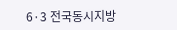6·3 전국동시지방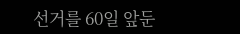선거를 60일 앞둔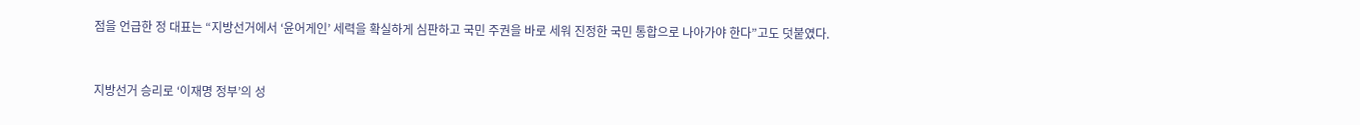점을 언급한 정 대표는 “지방선거에서 ‘윤어게인’ 세력을 확실하게 심판하고 국민 주권을 바로 세워 진정한 국민 통합으로 나아가야 한다”고도 덧붙였다.



지방선거 승리로 ‘이재명 정부’의 성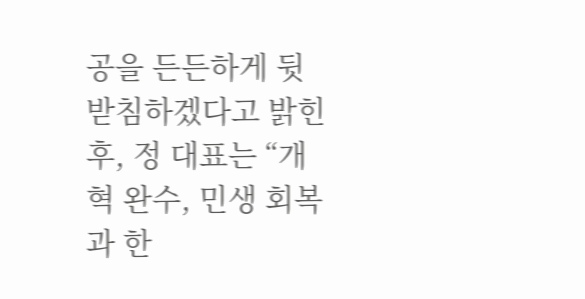공을 든든하게 뒷받침하겠다고 밝힌 후, 정 대표는 “개혁 완수, 민생 회복과 한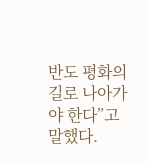반도 평화의 길로 나아가야 한다”고 말했다.